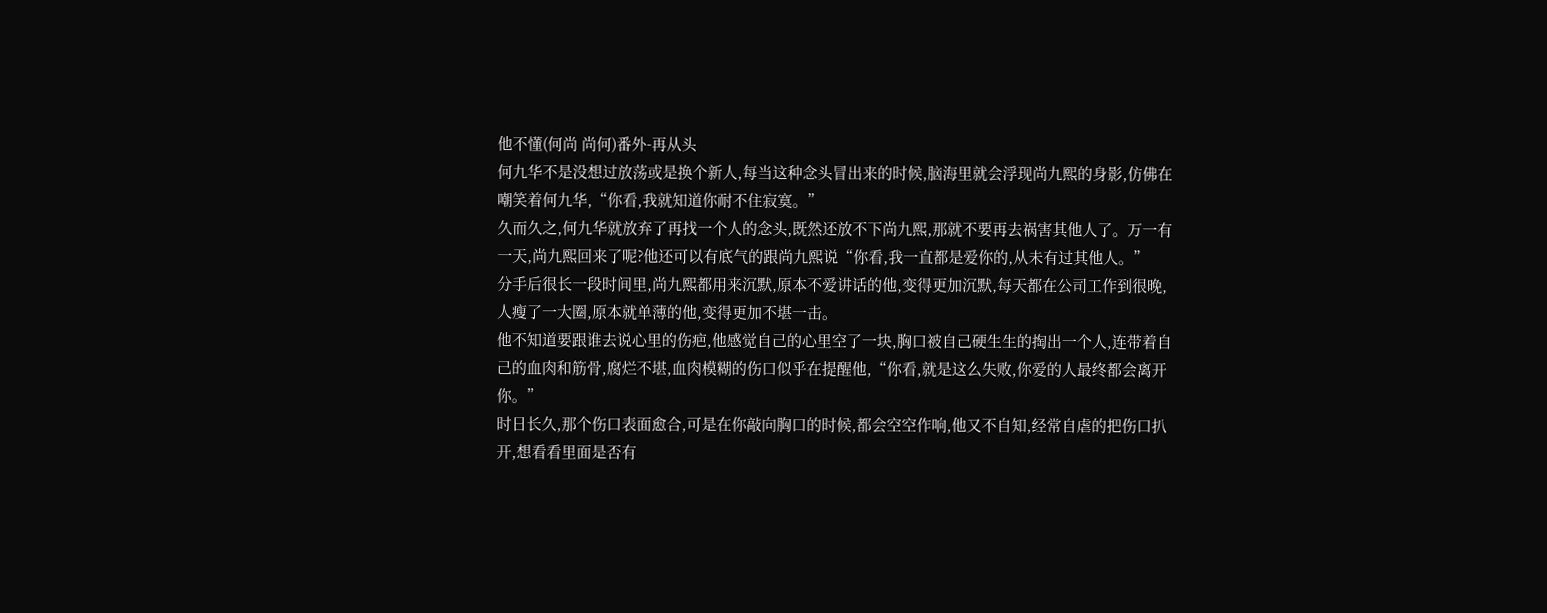他不懂(何尚 尚何)番外-再从头
何九华不是没想过放荡或是换个新人,每当这种念头冒出来的时候,脑海里就会浮现尚九熙的身影,仿佛在嘲笑着何九华,“你看,我就知道你耐不住寂寞。”
久而久之,何九华就放弃了再找一个人的念头,既然还放不下尚九熙,那就不要再去祸害其他人了。万一有一天,尚九熙回来了呢?他还可以有底气的跟尚九熙说“你看,我一直都是爱你的,从未有过其他人。”
分手后很长一段时间里,尚九熙都用来沉默,原本不爱讲话的他,变得更加沉默,每天都在公司工作到很晚,人瘦了一大圈,原本就单薄的他,变得更加不堪一击。
他不知道要跟谁去说心里的伤疤,他感觉自己的心里空了一块,胸口被自己硬生生的掏出一个人,连带着自己的血肉和筋骨,腐烂不堪,血肉模糊的伤口似乎在提醒他,“你看,就是这么失败,你爱的人最终都会离开你。”
时日长久,那个伤口表面愈合,可是在你敲向胸口的时候,都会空空作响,他又不自知,经常自虐的把伤口扒开,想看看里面是否有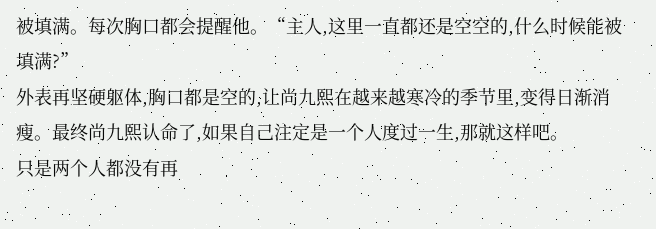被填满。每次胸口都会提醒他。“主人,这里一直都还是空空的,什么时候能被填满?”
外表再坚硬躯体,胸口都是空的,让尚九熙在越来越寒冷的季节里,变得日渐消瘦。最终尚九熙认命了,如果自己注定是一个人度过一生,那就这样吧。
只是两个人都没有再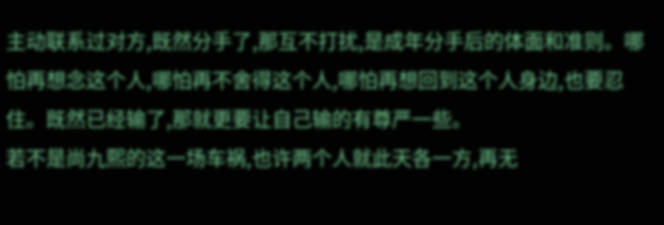主动联系过对方,既然分手了,那互不打扰,是成年分手后的体面和准则。哪怕再想念这个人,哪怕再不舍得这个人,哪怕再想回到这个人身边,也要忍住。既然已经输了,那就更要让自己输的有尊严一些。
若不是尚九熙的这一场车祸,也许两个人就此天各一方,再无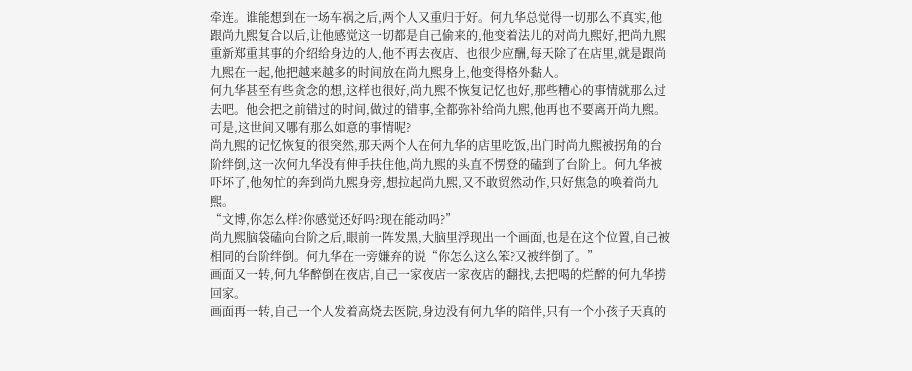牵连。谁能想到在一场车祸之后,两个人又重归于好。何九华总觉得一切那么不真实,他跟尚九熙复合以后,让他感觉这一切都是自己偷来的,他变着法儿的对尚九熙好,把尚九熙重新郑重其事的介绍给身边的人,他不再去夜店、也很少应酬,每天除了在店里,就是跟尚九熙在一起,他把越来越多的时间放在尚九熙身上,他变得格外黏人。
何九华甚至有些贪念的想,这样也很好,尚九熙不恢复记忆也好,那些糟心的事情就那么过去吧。他会把之前错过的时间,做过的错事,全都弥补给尚九熙,他再也不要离开尚九熙。可是,这世间又哪有那么如意的事情呢?
尚九熙的记忆恢复的很突然,那天两个人在何九华的店里吃饭,出门时尚九熙被拐角的台阶绊倒,这一次何九华没有伸手扶住他,尚九熙的头直不愣登的磕到了台阶上。何九华被吓坏了,他匆忙的奔到尚九熙身旁,想拉起尚九熙,又不敢贸然动作,只好焦急的唤着尚九熙。
“文博,你怎么样?你感觉还好吗?现在能动吗?”
尚九熙脑袋磕向台阶之后,眼前一阵发黑,大脑里浮现出一个画面,也是在这个位置,自己被相同的台阶绊倒。何九华在一旁嫌弃的说“你怎么这么笨?又被绊倒了。”
画面又一转,何九华醉倒在夜店,自己一家夜店一家夜店的翻找,去把喝的烂醉的何九华捞回家。
画面再一转,自己一个人发着高烧去医院,身边没有何九华的陪伴,只有一个小孩子天真的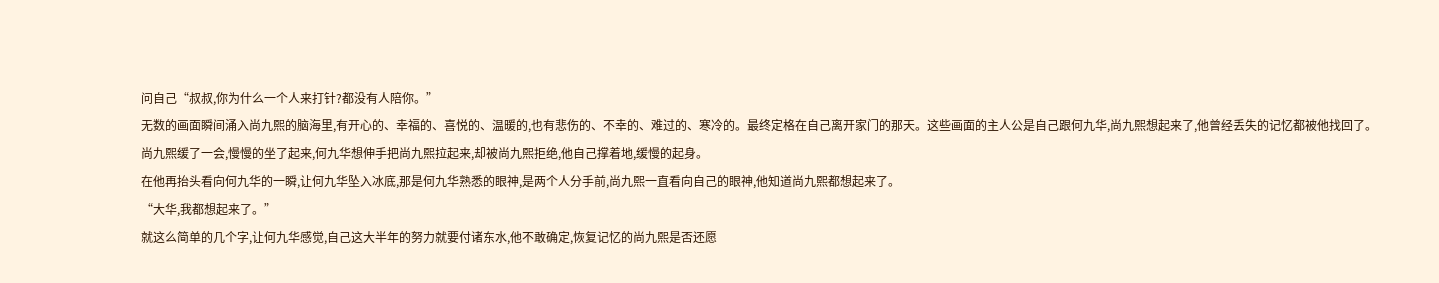问自己“叔叔,你为什么一个人来打针?都没有人陪你。”
无数的画面瞬间涌入尚九熙的脑海里,有开心的、幸福的、喜悦的、温暖的,也有悲伤的、不幸的、难过的、寒冷的。最终定格在自己离开家门的那天。这些画面的主人公是自己跟何九华,尚九熙想起来了,他曾经丢失的记忆都被他找回了。
尚九熙缓了一会,慢慢的坐了起来,何九华想伸手把尚九熙拉起来,却被尚九熙拒绝,他自己撑着地,缓慢的起身。
在他再抬头看向何九华的一瞬,让何九华坠入冰底,那是何九华熟悉的眼神,是两个人分手前,尚九熙一直看向自己的眼神,他知道尚九熙都想起来了。
“大华,我都想起来了。”
就这么简单的几个字,让何九华感觉,自己这大半年的努力就要付诸东水,他不敢确定,恢复记忆的尚九熙是否还愿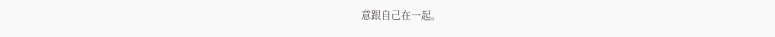意跟自己在一起。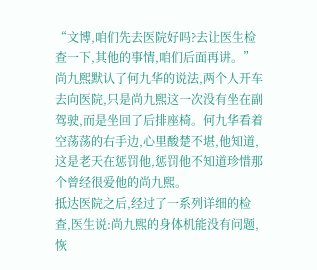“文博,咱们先去医院好吗?去让医生检查一下,其他的事情,咱们后面再讲。”
尚九熙默认了何九华的说法,两个人开车去向医院,只是尚九熙这一次没有坐在副驾驶,而是坐回了后排座椅。何九华看着空荡荡的右手边,心里酸楚不堪,他知道,这是老天在惩罚他,惩罚他不知道珍惜那个曾经很爱他的尚九熙。
抵达医院之后,经过了一系列详细的检查,医生说:尚九熙的身体机能没有问题,恢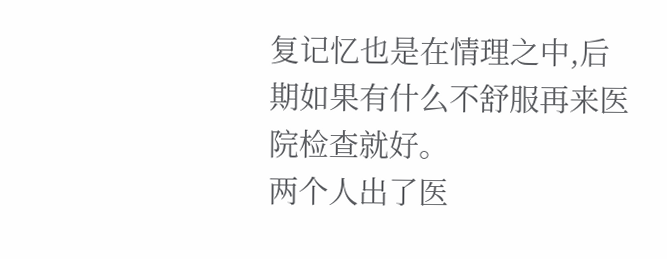复记忆也是在情理之中,后期如果有什么不舒服再来医院检查就好。
两个人出了医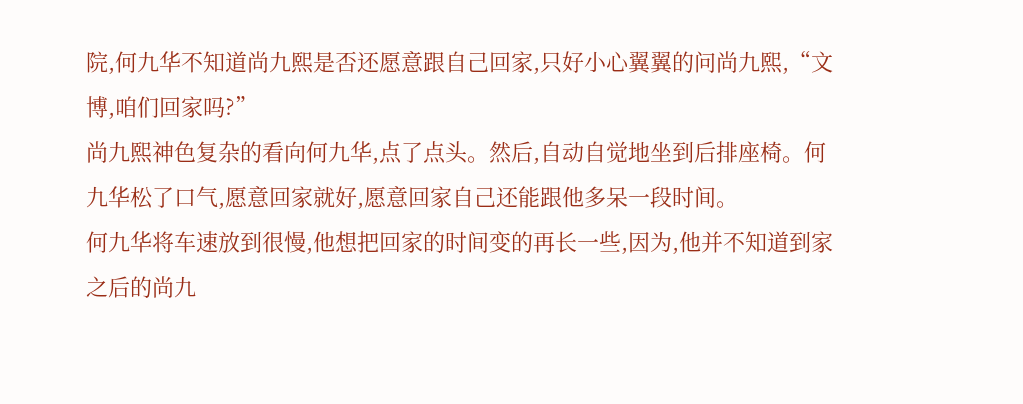院,何九华不知道尚九熙是否还愿意跟自己回家,只好小心翼翼的问尚九熙,“文博,咱们回家吗?”
尚九熙神色复杂的看向何九华,点了点头。然后,自动自觉地坐到后排座椅。何九华松了口气,愿意回家就好,愿意回家自己还能跟他多呆一段时间。
何九华将车速放到很慢,他想把回家的时间变的再长一些,因为,他并不知道到家之后的尚九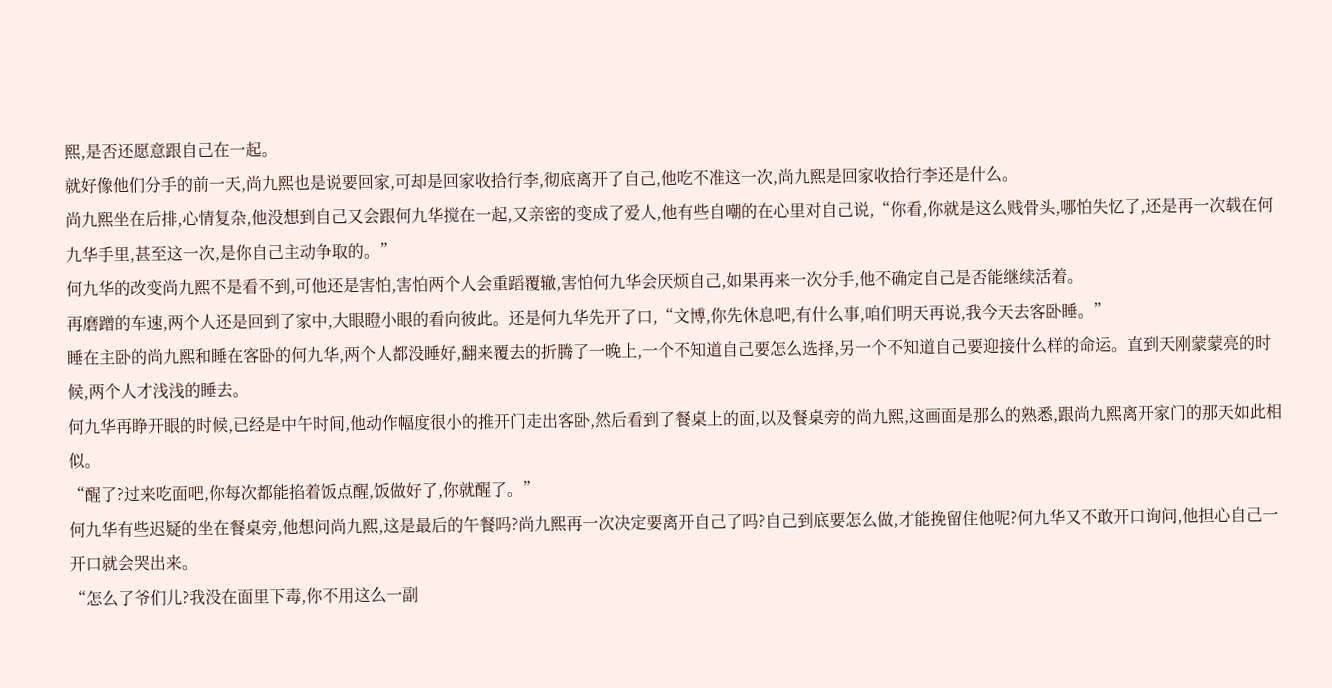熙,是否还愿意跟自己在一起。
就好像他们分手的前一天,尚九熙也是说要回家,可却是回家收拾行李,彻底离开了自己,他吃不准这一次,尚九熙是回家收拾行李还是什么。
尚九熙坐在后排,心情复杂,他没想到自己又会跟何九华搅在一起,又亲密的变成了爱人,他有些自嘲的在心里对自己说,“你看,你就是这么贱骨头,哪怕失忆了,还是再一次载在何九华手里,甚至这一次,是你自己主动争取的。”
何九华的改变尚九熙不是看不到,可他还是害怕,害怕两个人会重蹈覆辙,害怕何九华会厌烦自己,如果再来一次分手,他不确定自己是否能继续活着。
再磨蹭的车速,两个人还是回到了家中,大眼瞪小眼的看向彼此。还是何九华先开了口,“文博,你先休息吧,有什么事,咱们明天再说,我今天去客卧睡。”
睡在主卧的尚九熙和睡在客卧的何九华,两个人都没睡好,翻来覆去的折腾了一晚上,一个不知道自己要怎么选择,另一个不知道自己要迎接什么样的命运。直到天刚蒙蒙亮的时候,两个人才浅浅的睡去。
何九华再睁开眼的时候,已经是中午时间,他动作幅度很小的推开门走出客卧,然后看到了餐桌上的面,以及餐桌旁的尚九熙,这画面是那么的熟悉,跟尚九熙离开家门的那天如此相似。
“醒了?过来吃面吧,你每次都能掐着饭点醒,饭做好了,你就醒了。”
何九华有些迟疑的坐在餐桌旁,他想问尚九熙,这是最后的午餐吗?尚九熙再一次决定要离开自己了吗?自己到底要怎么做,才能挽留住他呢?何九华又不敢开口询问,他担心自己一开口就会哭出来。
“怎么了爷们儿?我没在面里下毒,你不用这么一副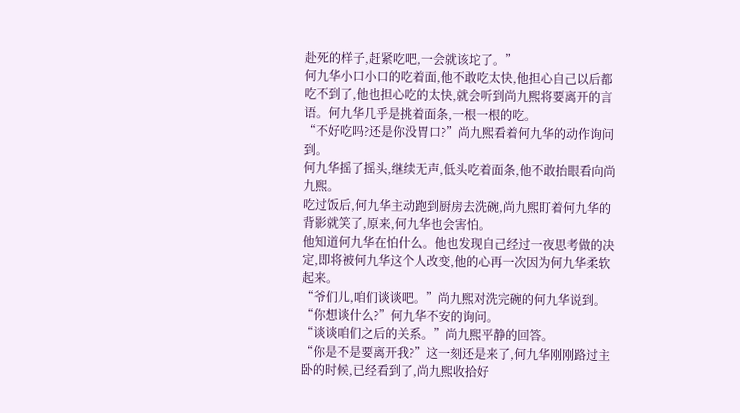赴死的样子,赶紧吃吧,一会就该坨了。”
何九华小口小口的吃着面,他不敢吃太快,他担心自己以后都吃不到了,他也担心吃的太快,就会听到尚九熙将要离开的言语。何九华几乎是挑着面条,一根一根的吃。
“不好吃吗?还是你没胃口?”尚九熙看着何九华的动作询问到。
何九华摇了摇头,继续无声,低头吃着面条,他不敢抬眼看向尚九熙。
吃过饭后,何九华主动跑到厨房去洗碗,尚九熙盯着何九华的背影就笑了,原来,何九华也会害怕。
他知道何九华在怕什么。他也发现自己经过一夜思考做的决定,即将被何九华这个人改变,他的心再一次因为何九华柔软起来。
“爷们儿,咱们谈谈吧。”尚九熙对洗完碗的何九华说到。
“你想谈什么?”何九华不安的询问。
“谈谈咱们之后的关系。”尚九熙平静的回答。
“你是不是要离开我?”这一刻还是来了,何九华刚刚路过主卧的时候,已经看到了,尚九熙收拾好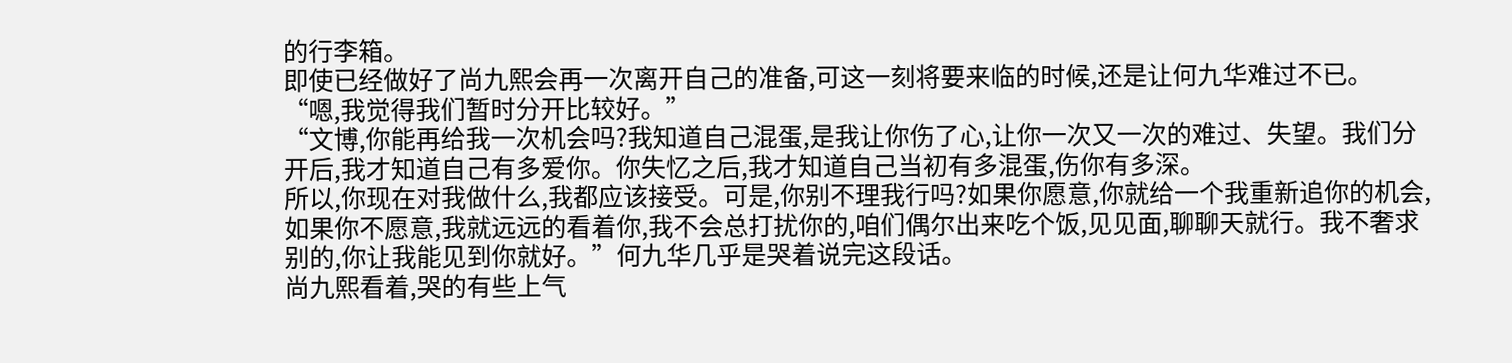的行李箱。
即使已经做好了尚九熙会再一次离开自己的准备,可这一刻将要来临的时候,还是让何九华难过不已。
“嗯,我觉得我们暂时分开比较好。”
“文博,你能再给我一次机会吗?我知道自己混蛋,是我让你伤了心,让你一次又一次的难过、失望。我们分开后,我才知道自己有多爱你。你失忆之后,我才知道自己当初有多混蛋,伤你有多深。
所以,你现在对我做什么,我都应该接受。可是,你别不理我行吗?如果你愿意,你就给一个我重新追你的机会,如果你不愿意,我就远远的看着你,我不会总打扰你的,咱们偶尔出来吃个饭,见见面,聊聊天就行。我不奢求别的,你让我能见到你就好。”何九华几乎是哭着说完这段话。
尚九熙看着,哭的有些上气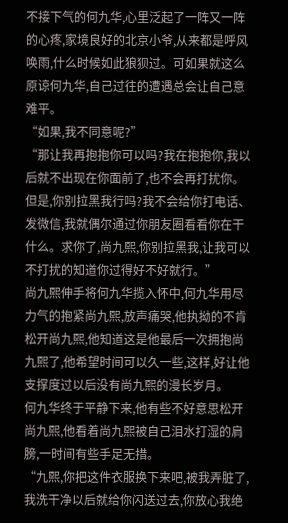不接下气的何九华,心里泛起了一阵又一阵的心疼,家境良好的北京小爷,从来都是呼风唤雨,什么时候如此狼狈过。可如果就这么原谅何九华,自己过往的遭遇总会让自己意难平。
“如果,我不同意呢?”
“那让我再抱抱你可以吗?我在抱抱你,我以后就不出现在你面前了,也不会再打扰你。但是,你别拉黑我行吗?我不会给你打电话、发微信,我就偶尔通过你朋友圈看看你在干什么。求你了,尚九熙,你别拉黑我,让我可以不打扰的知道你过得好不好就行。”
尚九熙伸手将何九华揽入怀中,何九华用尽力气的抱紧尚九熙,放声痛哭,他执拗的不肯松开尚九熙,他知道这是他最后一次拥抱尚九熙了,他希望时间可以久一些,这样,好让他支撑度过以后没有尚九熙的漫长岁月。
何九华终于平静下来,他有些不好意思松开尚九熙,他看着尚九熙被自己泪水打湿的肩膀,一时间有些手足无措。
“九熙,你把这件衣服换下来吧,被我弄脏了,我洗干净以后就给你闪送过去,你放心我绝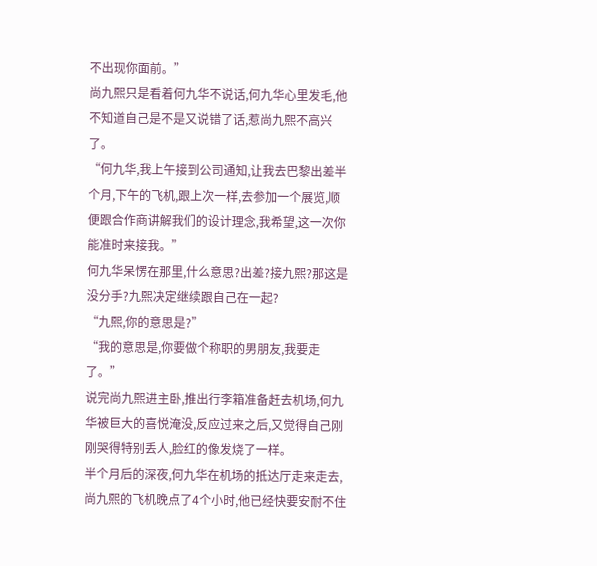不出现你面前。”
尚九熙只是看着何九华不说话,何九华心里发毛,他不知道自己是不是又说错了话,惹尚九熙不高兴了。
“何九华,我上午接到公司通知,让我去巴黎出差半个月,下午的飞机,跟上次一样,去参加一个展览,顺便跟合作商讲解我们的设计理念,我希望,这一次你能准时来接我。”
何九华呆愣在那里,什么意思?出差?接九熙?那这是没分手?九熙决定继续跟自己在一起?
“九熙,你的意思是?”
“我的意思是,你要做个称职的男朋友,我要走了。”
说完尚九熙进主卧,推出行李箱准备赶去机场,何九华被巨大的喜悦淹没,反应过来之后,又觉得自己刚刚哭得特别丢人,脸红的像发烧了一样。
半个月后的深夜,何九华在机场的抵达厅走来走去,尚九熙的飞机晚点了4个小时,他已经快要安耐不住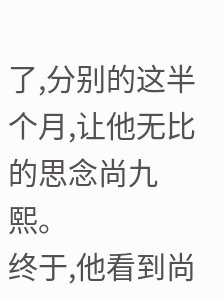了,分别的这半个月,让他无比的思念尚九熙。
终于,他看到尚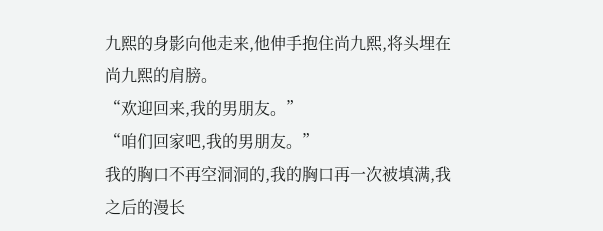九熙的身影向他走来,他伸手抱住尚九熙,将头埋在尚九熙的肩膀。
“欢迎回来,我的男朋友。”
“咱们回家吧,我的男朋友。”
我的胸口不再空洞洞的,我的胸口再一次被填满,我之后的漫长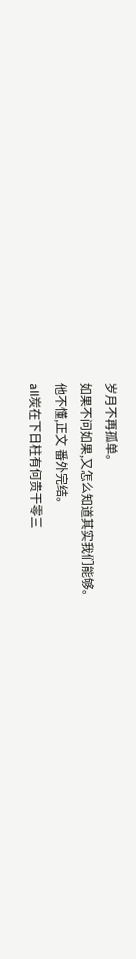岁月不再孤单。
如果不问如果,又怎么知道其实我们能够。
他不懂,正文 番外完结。
all炭在下日柱有何贵干零三